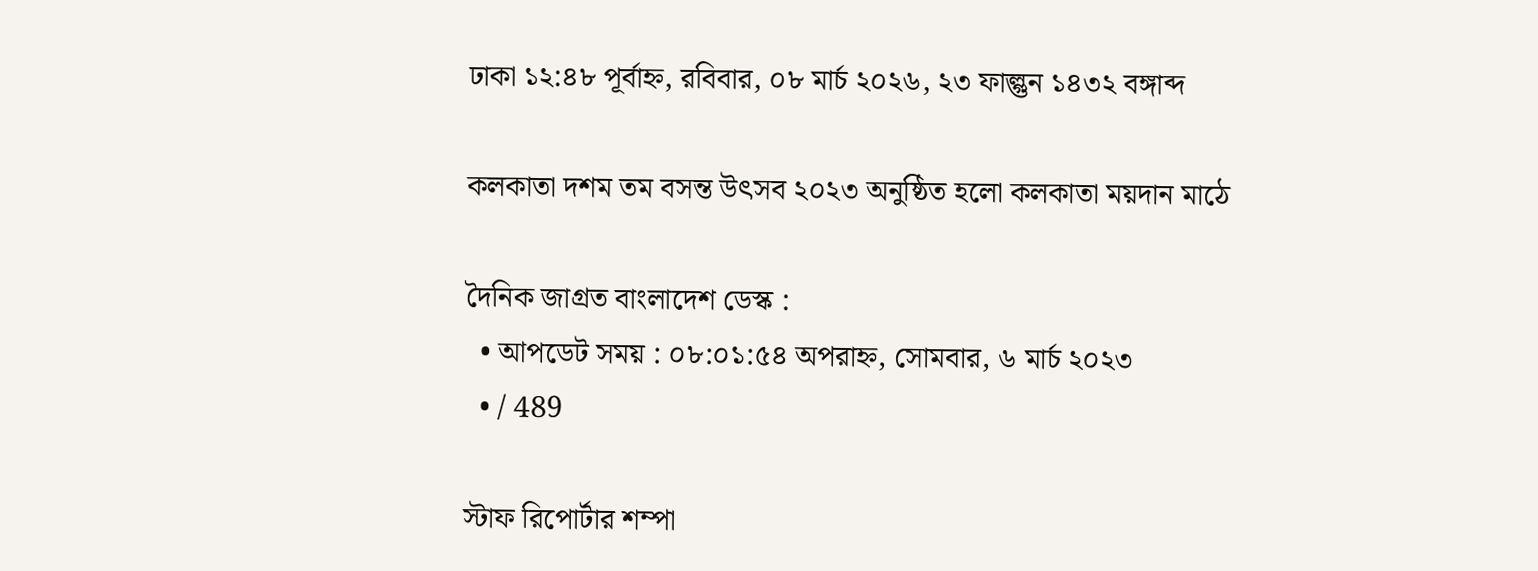ঢাকা ১২:৪৮ পূর্বাহ্ন, রবিবার, ০৮ মার্চ ২০২৬, ২৩ ফাল্গুন ১৪৩২ বঙ্গাব্দ

কলকাতা দশম তম বসন্ত উৎসব ২০২৩ অনুষ্ঠিত হলো কলকাতা ময়দান মাঠে

দৈনিক জাগ্রত বাংলাদেশ ডেস্ক :
  • আপডেট সময় : ০৮:০১:৫৪ অপরাহ্ন, সোমবার, ৬ মার্চ ২০২৩
  • / 489

স্টাফ রিপোর্টার শম্পা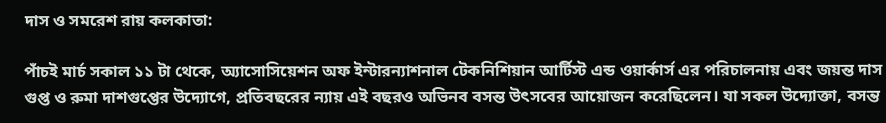দাস ও সমরেশ রায় কলকাতা:

পাঁচই মার্চ সকাল ১১ টা থেকে, অ্যাসোসিয়েশন অফ ইন্টারন্যাশনাল টেকনিশিয়ান আর্টিস্ট এন্ড ওয়ার্কার্স এর পরিচালনায় এবং জয়ন্ত দাস গুপ্ত ও রুমা দাশগুপ্তের উদ্যোগে, প্রতিবছরের ন্যায় এই বছরও অভিনব বসন্ত উৎসবের আয়োজন করেছিলেন। যা সকল উদ্যোক্তা, বসন্ত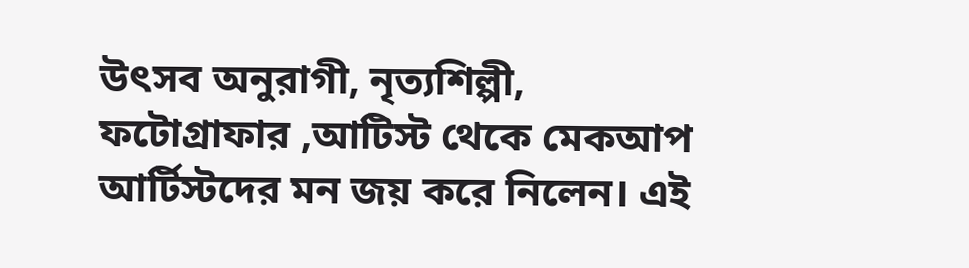উৎসব অনুরাগী, নৃত্যশিল্পী, ফটোগ্রাফার ,আটিস্ট থেকে মেকআপ আর্টিস্টদের মন জয় করে নিলেন। এই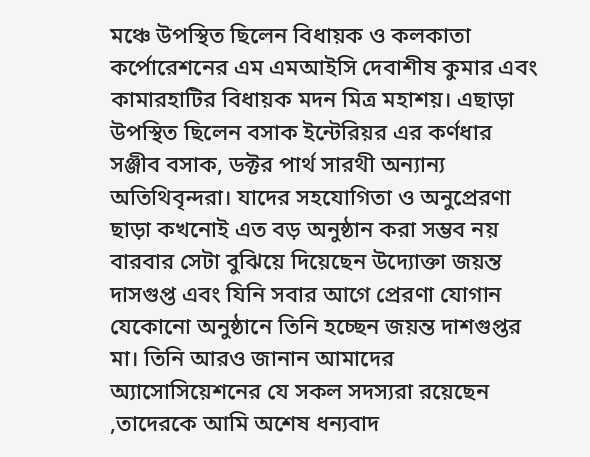মঞ্চে উপস্থিত ছিলেন বিধায়ক ও কলকাতা কর্পোরেশনের এম এমআইসি দেবাশীষ কুমার এবং কামারহাটির বিধায়ক মদন মিত্র মহাশয়। এছাড়া উপস্থিত ছিলেন বসাক ইন্টেরিয়র এর কর্ণধার সঞ্জীব বসাক, ডক্টর পার্থ সারথী অন্যান্য অতিথিবৃন্দরা। যাদের সহযোগিতা ও অনুপ্রেরণা ছাড়া কখনোই এত বড় অনুষ্ঠান করা সম্ভব নয় বারবার সেটা বুঝিয়ে দিয়েছেন উদ্যোক্তা জয়ন্ত দাসগুপ্ত এবং যিনি সবার আগে প্রেরণা যোগান যেকোনো অনুষ্ঠানে তিনি হচ্ছেন জয়ন্ত দাশগুপ্তর মা। তিনি আরও জানান আমাদের অ্যাসোসিয়েশনের যে সকল সদস্যরা রয়েছেন ,তাদেরকে আমি অশেষ ধন্যবাদ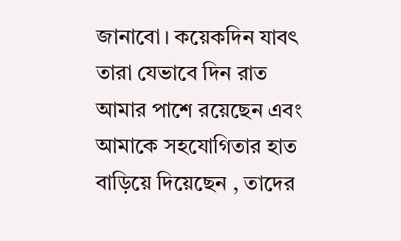জানাবো। কয়েকদিন যাবৎ তারা যেভাবে দিন রাত আমার পাশে রয়েছেন এবং আমাকে সহযোগিতার হাত বাড়িয়ে দিয়েছেন , তাদের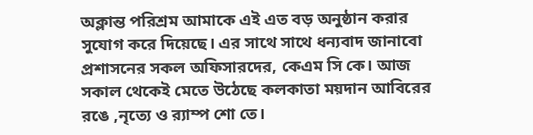অক্লান্ত পরিশ্রম আমাকে এই এত বড় অনুষ্ঠান করার সুযোগ করে দিয়েছে। এর সাথে সাথে ধন্যবাদ জানাবো প্রশাসনের সকল অফিসারদের, কেএম সি কে। আজ সকাল থেকেই মেতে উঠেছে কলকাতা ময়দান আবিরের রঙে ,নৃত্যে ও র‍্যাম্প শো তে।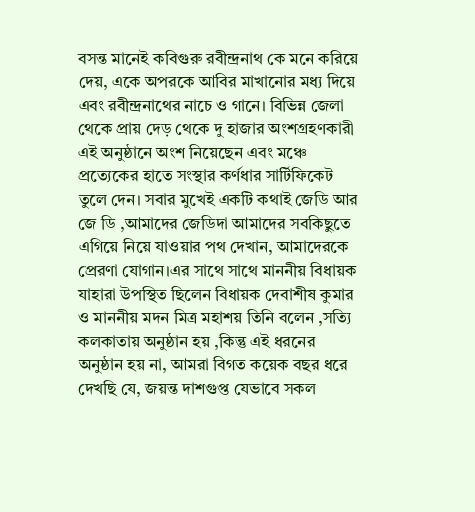বসন্ত মানেই কবিগুরু রবীন্দ্রনাথ কে মনে করিয়ে দেয়, একে অপরকে আবির মাখানোর মধ্য দিয়ে এবং রবীন্দ্রনাথের নাচে ও গানে। বিভিন্ন জেলা থেকে প্রায় দেড় থেকে দু হাজার অংশগ্রহণকারী এই অনুষ্ঠানে অংশ নিয়েছেন এবং মঞ্চে প্রত্যেকের হাতে সংস্থার কর্ণধার সার্টিফিকেট তুলে দেন। সবার মুখেই একটি কথাই জেডি আর জে ডি ,আমাদের জেডিদা আমাদের সবকিছুতে এগিয়ে নিয়ে যাওয়ার পথ দেখান, আমাদেরকে প্রেরণা যোগান।এর সাথে সাথে মাননীয় বিধায়ক যাহারা উপস্থিত ছিলেন বিধায়ক দেবাশীষ কুমার ও মাননীয় মদন মিত্র মহাশয় তিনি বলেন ,সত্যি কলকাতায় অনুষ্ঠান হয় ,কিন্তু এই ধরনের অনুষ্ঠান হয় না, আমরা বিগত কয়েক বছর ধরে দেখছি যে, জয়ন্ত দাশগুপ্ত যেভাবে সকল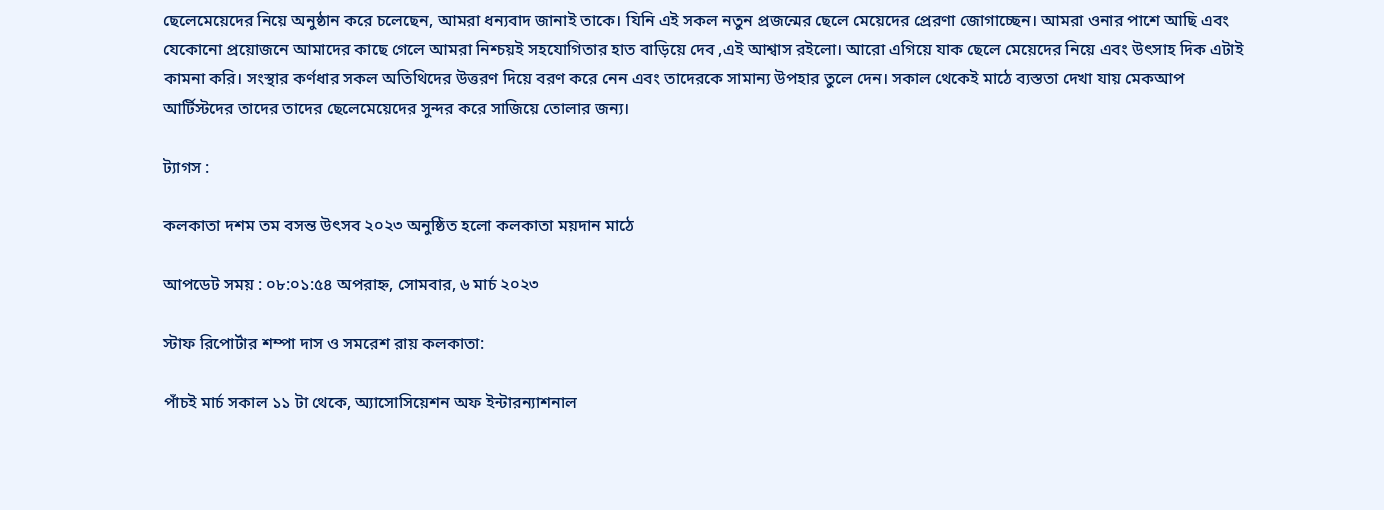ছেলেমেয়েদের নিয়ে অনুষ্ঠান করে চলেছেন, আমরা ধন্যবাদ জানাই তাকে। যিনি এই সকল নতুন প্রজন্মের ছেলে মেয়েদের প্রেরণা জোগাচ্ছেন। আমরা ওনার পাশে আছি এবং যেকোনো প্রয়োজনে আমাদের কাছে গেলে আমরা নিশ্চয়ই সহযোগিতার হাত বাড়িয়ে দেব ,এই আশ্বাস রইলো। আরো এগিয়ে যাক ছেলে মেয়েদের নিয়ে এবং উৎসাহ দিক এটাই কামনা করি। সংস্থার কর্ণধার সকল অতিথিদের উত্তরণ দিয়ে বরণ করে নেন এবং তাদেরকে সামান্য উপহার তুলে দেন। সকাল থেকেই মাঠে ব্যস্ততা দেখা যায় মেকআপ আর্টিস্টদের তাদের তাদের ছেলেমেয়েদের সুন্দর করে সাজিয়ে তোলার জন্য।

ট্যাগস :

কলকাতা দশম তম বসন্ত উৎসব ২০২৩ অনুষ্ঠিত হলো কলকাতা ময়দান মাঠে

আপডেট সময় : ০৮:০১:৫৪ অপরাহ্ন, সোমবার, ৬ মার্চ ২০২৩

স্টাফ রিপোর্টার শম্পা দাস ও সমরেশ রায় কলকাতা:

পাঁচই মার্চ সকাল ১১ টা থেকে, অ্যাসোসিয়েশন অফ ইন্টারন্যাশনাল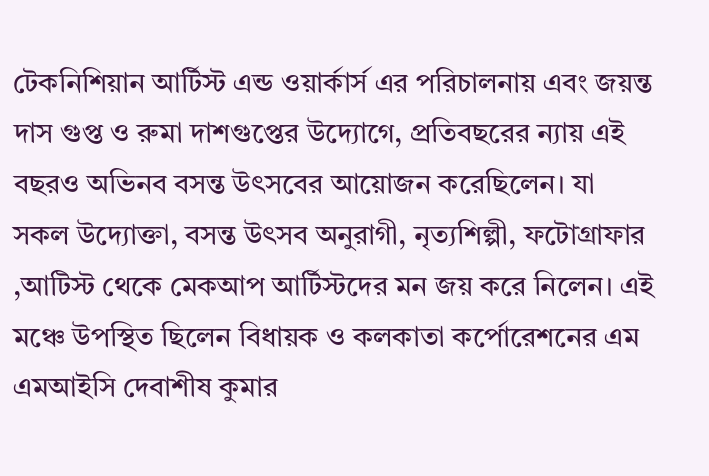টেকনিশিয়ান আর্টিস্ট এন্ড ওয়ার্কার্স এর পরিচালনায় এবং জয়ন্ত দাস গুপ্ত ও রুমা দাশগুপ্তের উদ্যোগে, প্রতিবছরের ন্যায় এই বছরও অভিনব বসন্ত উৎসবের আয়োজন করেছিলেন। যা সকল উদ্যোক্তা, বসন্ত উৎসব অনুরাগী, নৃত্যশিল্পী, ফটোগ্রাফার ,আটিস্ট থেকে মেকআপ আর্টিস্টদের মন জয় করে নিলেন। এই মঞ্চে উপস্থিত ছিলেন বিধায়ক ও কলকাতা কর্পোরেশনের এম এমআইসি দেবাশীষ কুমার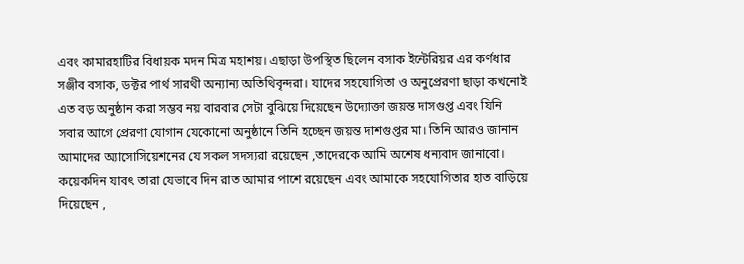এবং কামারহাটির বিধায়ক মদন মিত্র মহাশয়। এছাড়া উপস্থিত ছিলেন বসাক ইন্টেরিয়র এর কর্ণধার সঞ্জীব বসাক, ডক্টর পার্থ সারথী অন্যান্য অতিথিবৃন্দরা। যাদের সহযোগিতা ও অনুপ্রেরণা ছাড়া কখনোই এত বড় অনুষ্ঠান করা সম্ভব নয় বারবার সেটা বুঝিয়ে দিয়েছেন উদ্যোক্তা জয়ন্ত দাসগুপ্ত এবং যিনি সবার আগে প্রেরণা যোগান যেকোনো অনুষ্ঠানে তিনি হচ্ছেন জয়ন্ত দাশগুপ্তর মা। তিনি আরও জানান আমাদের অ্যাসোসিয়েশনের যে সকল সদস্যরা রয়েছেন ,তাদেরকে আমি অশেষ ধন্যবাদ জানাবো। কয়েকদিন যাবৎ তারা যেভাবে দিন রাত আমার পাশে রয়েছেন এবং আমাকে সহযোগিতার হাত বাড়িয়ে দিয়েছেন ,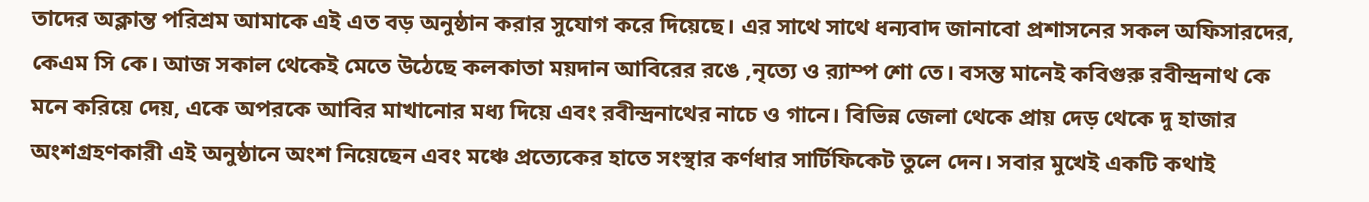তাদের অক্লান্ত পরিশ্রম আমাকে এই এত বড় অনুষ্ঠান করার সুযোগ করে দিয়েছে। এর সাথে সাথে ধন্যবাদ জানাবো প্রশাসনের সকল অফিসারদের, কেএম সি কে। আজ সকাল থেকেই মেতে উঠেছে কলকাতা ময়দান আবিরের রঙে ,নৃত্যে ও র‍্যাম্প শো তে। বসন্ত মানেই কবিগুরু রবীন্দ্রনাথ কে মনে করিয়ে দেয়, একে অপরকে আবির মাখানোর মধ্য দিয়ে এবং রবীন্দ্রনাথের নাচে ও গানে। বিভিন্ন জেলা থেকে প্রায় দেড় থেকে দু হাজার অংশগ্রহণকারী এই অনুষ্ঠানে অংশ নিয়েছেন এবং মঞ্চে প্রত্যেকের হাতে সংস্থার কর্ণধার সার্টিফিকেট তুলে দেন। সবার মুখেই একটি কথাই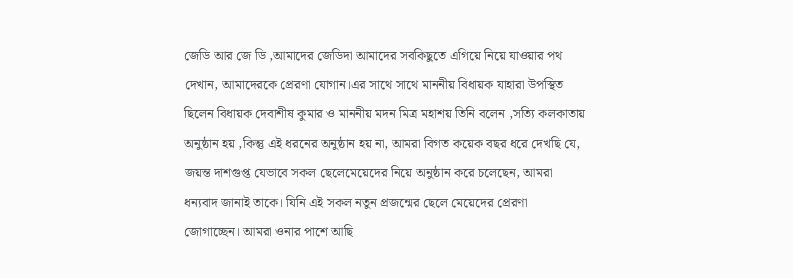জেডি আর জে ডি ,আমাদের জেডিদা আমাদের সবকিছুতে এগিয়ে নিয়ে যাওয়ার পথ দেখান, আমাদেরকে প্রেরণা যোগান।এর সাথে সাথে মাননীয় বিধায়ক যাহারা উপস্থিত ছিলেন বিধায়ক দেবাশীষ কুমার ও মাননীয় মদন মিত্র মহাশয় তিনি বলেন ,সত্যি কলকাতায় অনুষ্ঠান হয় ,কিন্তু এই ধরনের অনুষ্ঠান হয় না, আমরা বিগত কয়েক বছর ধরে দেখছি যে, জয়ন্ত দাশগুপ্ত যেভাবে সকল ছেলেমেয়েদের নিয়ে অনুষ্ঠান করে চলেছেন, আমরা ধন্যবাদ জানাই তাকে। যিনি এই সকল নতুন প্রজন্মের ছেলে মেয়েদের প্রেরণা জোগাচ্ছেন। আমরা ওনার পাশে আছি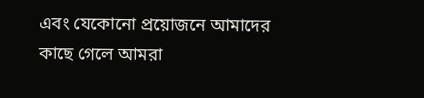এবং যেকোনো প্রয়োজনে আমাদের কাছে গেলে আমরা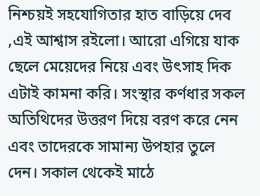নিশ্চয়ই সহযোগিতার হাত বাড়িয়ে দেব ,এই আশ্বাস রইলো। আরো এগিয়ে যাক ছেলে মেয়েদের নিয়ে এবং উৎসাহ দিক এটাই কামনা করি। সংস্থার কর্ণধার সকল অতিথিদের উত্তরণ দিয়ে বরণ করে নেন এবং তাদেরকে সামান্য উপহার তুলে দেন। সকাল থেকেই মাঠে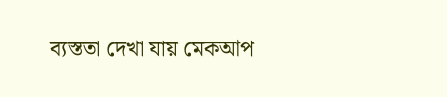ব্যস্ততা দেখা যায় মেকআপ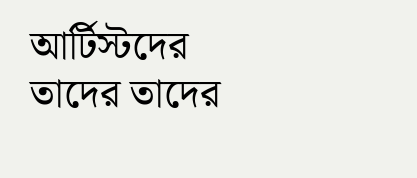আর্টিস্টদের তাদের তাদের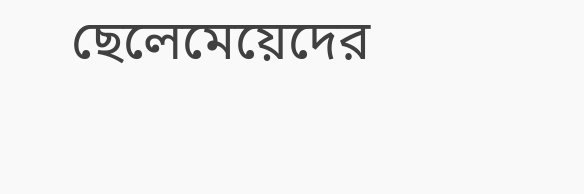ছেলেমেয়েদের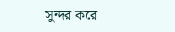সুন্দর করে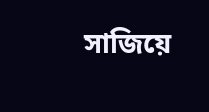সাজিয়ে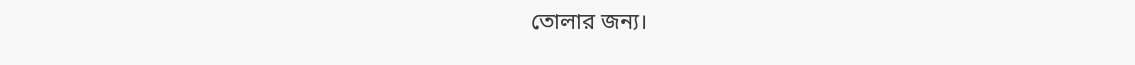তোলার জন্য।